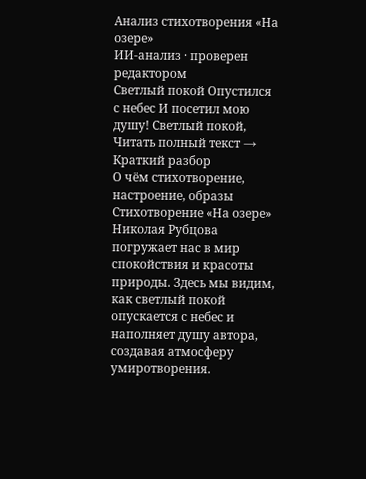Анализ стихотворения «На озере»
ИИ-анализ · проверен редактором
Светлый покой Опустился с небес И посетил мою душу! Светлый покой,
Читать полный текст →
Краткий разбор
О чём стихотворение, настроение, образы
Стихотворение «На озере» Николая Рубцова погружает нас в мир спокойствия и красоты природы. Здесь мы видим, как светлый покой опускается с небес и наполняет душу автора, создавая атмосферу умиротворения.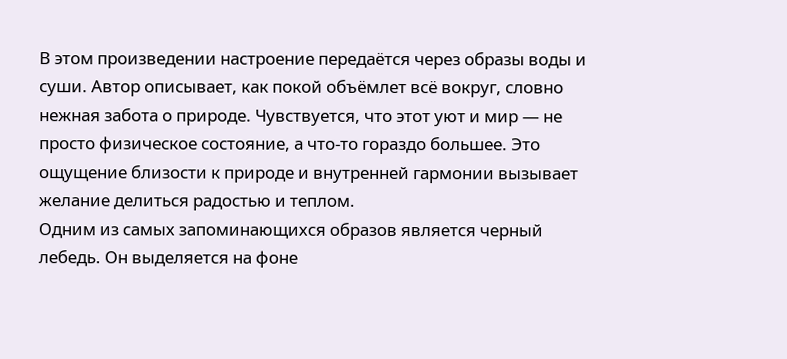В этом произведении настроение передаётся через образы воды и суши. Автор описывает, как покой объёмлет всё вокруг, словно нежная забота о природе. Чувствуется, что этот уют и мир — не просто физическое состояние, а что-то гораздо большее. Это ощущение близости к природе и внутренней гармонии вызывает желание делиться радостью и теплом.
Одним из самых запоминающихся образов является черный лебедь. Он выделяется на фоне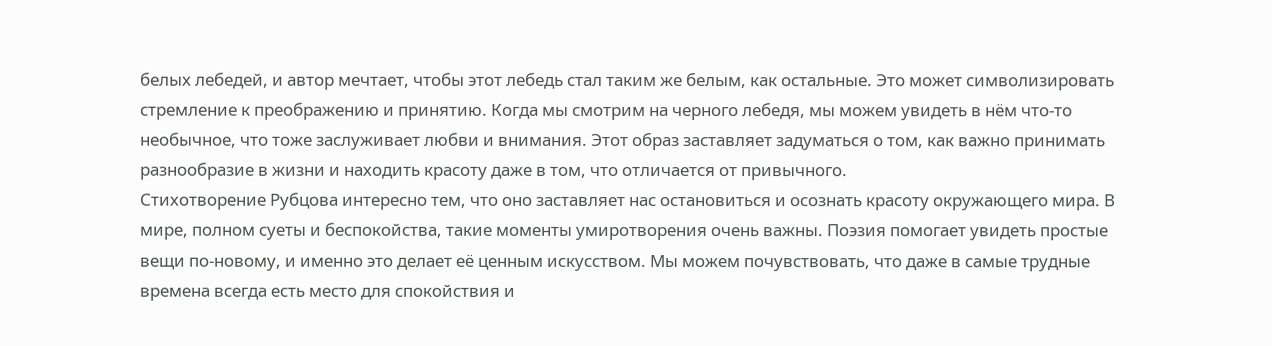белых лебедей, и автор мечтает, чтобы этот лебедь стал таким же белым, как остальные. Это может символизировать стремление к преображению и принятию. Когда мы смотрим на черного лебедя, мы можем увидеть в нём что-то необычное, что тоже заслуживает любви и внимания. Этот образ заставляет задуматься о том, как важно принимать разнообразие в жизни и находить красоту даже в том, что отличается от привычного.
Стихотворение Рубцова интересно тем, что оно заставляет нас остановиться и осознать красоту окружающего мира. В мире, полном суеты и беспокойства, такие моменты умиротворения очень важны. Поэзия помогает увидеть простые вещи по-новому, и именно это делает её ценным искусством. Мы можем почувствовать, что даже в самые трудные времена всегда есть место для спокойствия и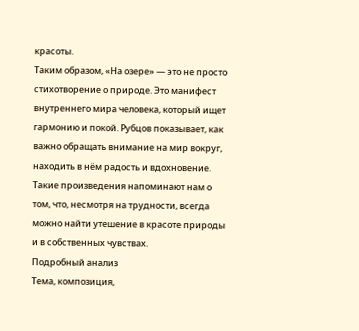красоты.
Таким образом, «На озере» — это не просто стихотворение о природе. Это манифест внутреннего мира человека, который ищет гармонию и покой. Рубцов показывает, как важно обращать внимание на мир вокруг, находить в нём радость и вдохновение. Такие произведения напоминают нам о том, что, несмотря на трудности, всегда можно найти утешение в красоте природы и в собственных чувствах.
Подробный анализ
Тема, композиция,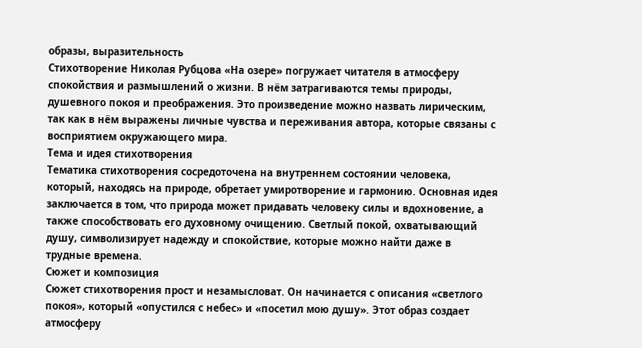образы, выразительность
Стихотворение Николая Рубцова «На озере» погружает читателя в атмосферу спокойствия и размышлений о жизни. В нём затрагиваются темы природы, душевного покоя и преображения. Это произведение можно назвать лирическим, так как в нём выражены личные чувства и переживания автора, которые связаны с восприятием окружающего мира.
Тема и идея стихотворения
Тематика стихотворения сосредоточена на внутреннем состоянии человека, который, находясь на природе, обретает умиротворение и гармонию. Основная идея заключается в том, что природа может придавать человеку силы и вдохновение, а также способствовать его духовному очищению. Светлый покой, охватывающий душу, символизирует надежду и спокойствие, которые можно найти даже в трудные времена.
Сюжет и композиция
Сюжет стихотворения прост и незамысловат. Он начинается с описания «светлого покоя», который «опустился с небес» и «посетил мою душу». Этот образ создает атмосферу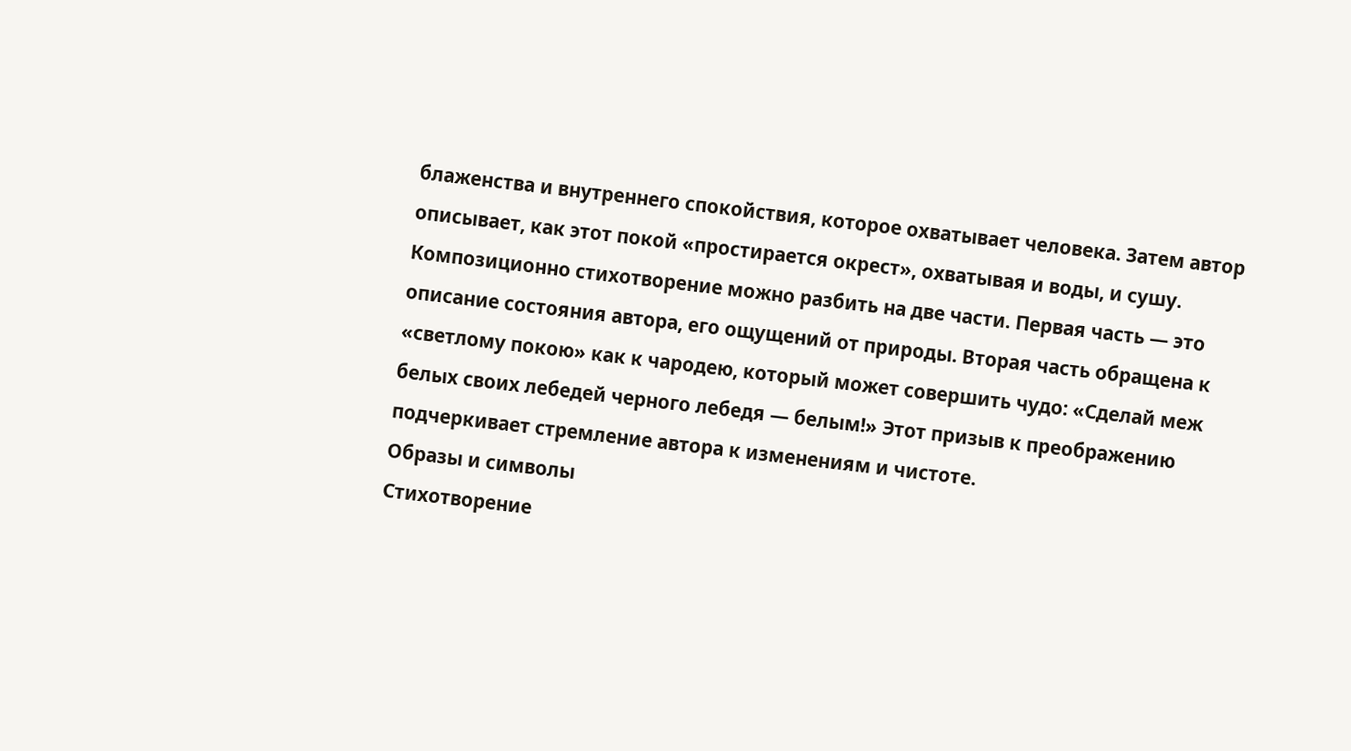блаженства и внутреннего спокойствия, которое охватывает человека. Затем автор описывает, как этот покой «простирается окрест», охватывая и воды, и сушу.
Композиционно стихотворение можно разбить на две части. Первая часть — это описание состояния автора, его ощущений от природы. Вторая часть обращена к «светлому покою» как к чародею, который может совершить чудо: «Сделай меж белых своих лебедей черного лебедя — белым!» Этот призыв к преображению подчеркивает стремление автора к изменениям и чистоте.
Образы и символы
Стихотворение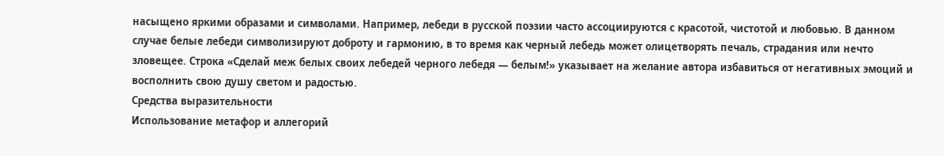насыщено яркими образами и символами. Например, лебеди в русской поэзии часто ассоциируются с красотой, чистотой и любовью. В данном случае белые лебеди символизируют доброту и гармонию, в то время как черный лебедь может олицетворять печаль, страдания или нечто зловещее. Строка «Сделай меж белых своих лебедей черного лебедя — белым!» указывает на желание автора избавиться от негативных эмоций и восполнить свою душу светом и радостью.
Средства выразительности
Использование метафор и аллегорий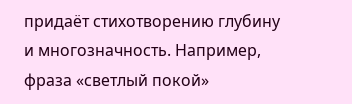придаёт стихотворению глубину и многозначность. Например, фраза «светлый покой»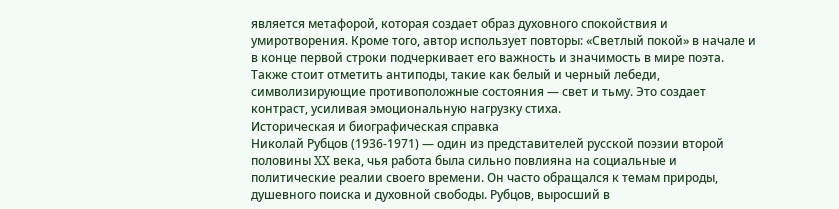является метафорой, которая создает образ духовного спокойствия и умиротворения. Кроме того, автор использует повторы: «Светлый покой» в начале и в конце первой строки подчеркивает его важность и значимость в мире поэта.
Также стоит отметить антиподы, такие как белый и черный лебеди, символизирующие противоположные состояния — свет и тьму. Это создает контраст, усиливая эмоциональную нагрузку стиха.
Историческая и биографическая справка
Николай Рубцов (1936-1971) — один из представителей русской поэзии второй половины XX века, чья работа была сильно повлияна на социальные и политические реалии своего времени. Он часто обращался к темам природы, душевного поиска и духовной свободы. Рубцов, выросший в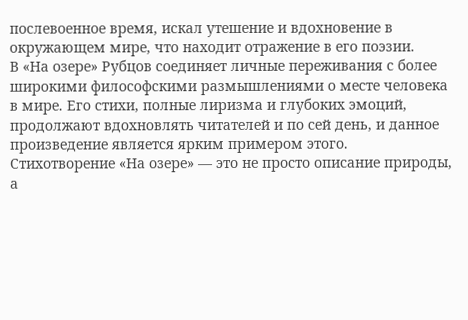послевоенное время, искал утешение и вдохновение в окружающем мире, что находит отражение в его поэзии.
В «На озере» Рубцов соединяет личные переживания с более широкими философскими размышлениями о месте человека в мире. Его стихи, полные лиризма и глубоких эмоций, продолжают вдохновлять читателей и по сей день, и данное произведение является ярким примером этого.
Стихотворение «На озере» — это не просто описание природы, а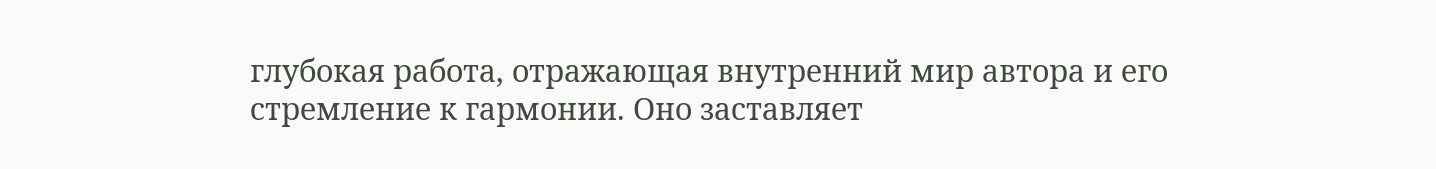глубокая работа, отражающая внутренний мир автора и его стремление к гармонии. Оно заставляет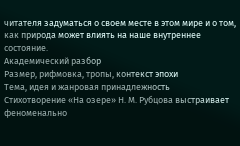читателя задуматься о своем месте в этом мире и о том, как природа может влиять на наше внутреннее состояние.
Академический разбор
Размер, рифмовка, тропы, контекст эпохи
Тема, идея и жанровая принадлежность
Стихотворение «На озере» Н. М. Рубцова выстраивает феноменально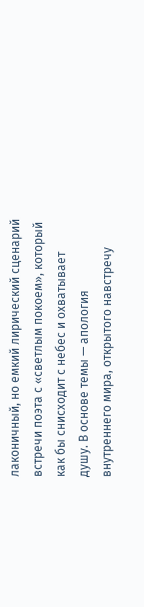лаконичный, но емкий лирический сценарий встречи поэта с «светлым покоем», который как бы снисходит с небес и охватывает душу. В основе темы — апология внутреннего мира, открытого навстречу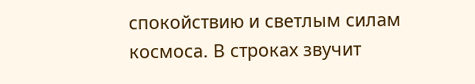спокойствию и светлым силам космоса. В строках звучит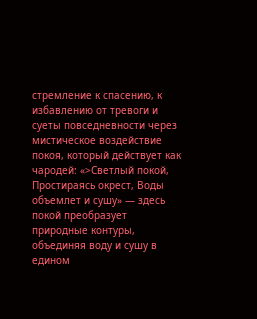стремление к спасению, к избавлению от тревоги и суеты повседневности через мистическое воздействие покоя, который действует как чародей: «>Светлый покой, Простираясь окрест, Воды объемлет и сушу» — здесь покой преобразует природные контуры, объединяя воду и сушу в едином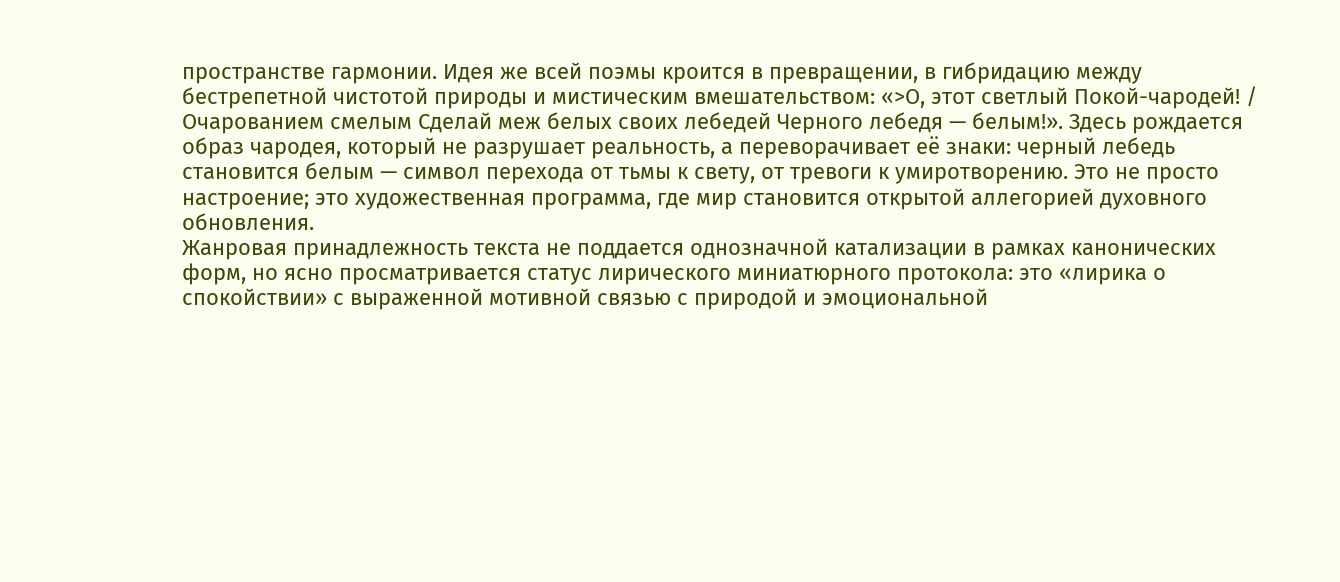пространстве гармонии. Идея же всей поэмы кроится в превращении, в гибридацию между бестрепетной чистотой природы и мистическим вмешательством: «>О, этот светлый Покой-чародей! / Очарованием смелым Сделай меж белых своих лебедей Черного лебедя — белым!». Здесь рождается образ чародея, который не разрушает реальность, а переворачивает её знаки: черный лебедь становится белым — символ перехода от тьмы к свету, от тревоги к умиротворению. Это не просто настроение; это художественная программа, где мир становится открытой аллегорией духовного обновления.
Жанровая принадлежность текста не поддается однозначной катализации в рамках канонических форм, но ясно просматривается статус лирического миниатюрного протокола: это «лирика о спокойствии» с выраженной мотивной связью с природой и эмоциональной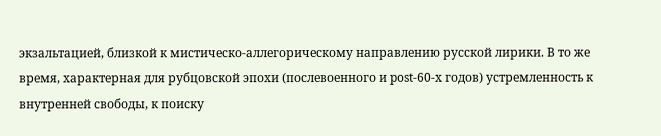экзальтацией, близкой к мистическо-аллегорическому направлению русской лирики. В то же время, характерная для рубцовской эпохи (послевоенного и post-60-х годов) устремленность к внутренней свободы, к поиску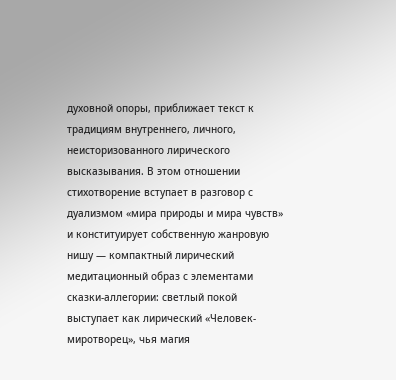духовной опоры, приближает текст к традициям внутреннего, личного, неисторизованного лирического высказывания. В этом отношении стихотворение вступает в разговор с дуализмом «мира природы и мира чувств» и конституирует собственную жанровую нишу — компактный лирический медитационный образ с элементами сказки-аллегории: светлый покой выступает как лирический «Человек-миротворец», чья магия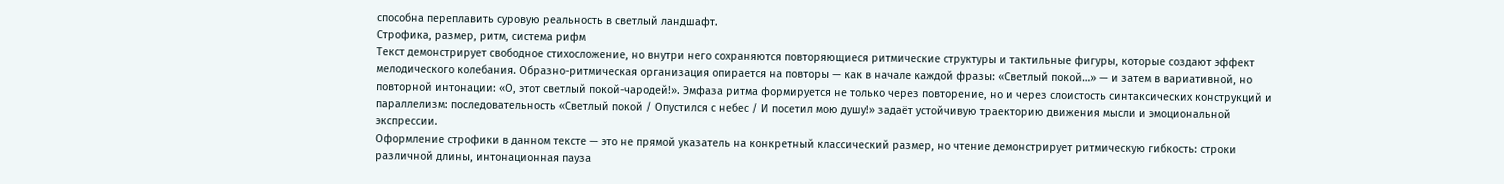способна переплавить суровую реальность в светлый ландшафт.
Строфика, размер, ритм, система рифм
Текст демонстрирует свободное стихосложение, но внутри него сохраняются повторяющиеся ритмические структуры и тактильные фигуры, которые создают эффект мелодического колебания. Образно-ритмическая организация опирается на повторы — как в начале каждой фразы: «Светлый покой…» — и затем в вариативной, но повторной интонации: «О, этот светлый покой-чародей!». Эмфаза ритма формируется не только через повторение, но и через слоистость синтаксических конструкций и параллелизм: последовательность «Светлый покой / Опустился с небес / И посетил мою душу!» задаёт устойчивую траекторию движения мысли и эмоциональной экспрессии.
Оформление строфики в данном тексте — это не прямой указатель на конкретный классический размер, но чтение демонстрирует ритмическую гибкость: строки различной длины, интонационная пауза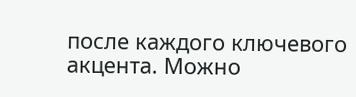после каждого ключевого акцента. Можно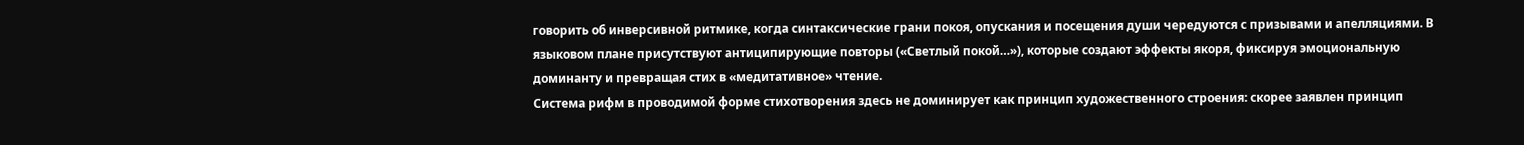говорить об инверсивной ритмике, когда синтаксические грани покоя, опускания и посещения души чередуются с призывами и апелляциями. В языковом плане присутствуют антиципирующие повторы («Светлый покой…»), которые создают эффекты якоря, фиксируя эмоциональную доминанту и превращая стих в «медитативное» чтение.
Система рифм в проводимой форме стихотворения здесь не доминирует как принцип художественного строения: скорее заявлен принцип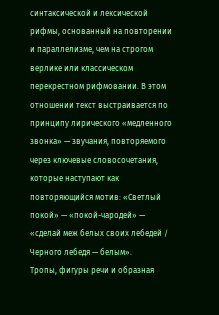синтаксической и лексической рифмы, основанный на повторении и параллелизме, чем на строгом верлике или классическом перекрестном рифмовании. В этом отношении текст выстраивается по принципу лирического «медленного звонка» — звучания, повторяемого через ключевые словосочетания, которые наступают как повторяющийся мотив: «Светлый покой» — «покой-чародей» — «сделай меж белых своих лебедей / Черного лебедя — белым».
Тропы, фигуры речи и образная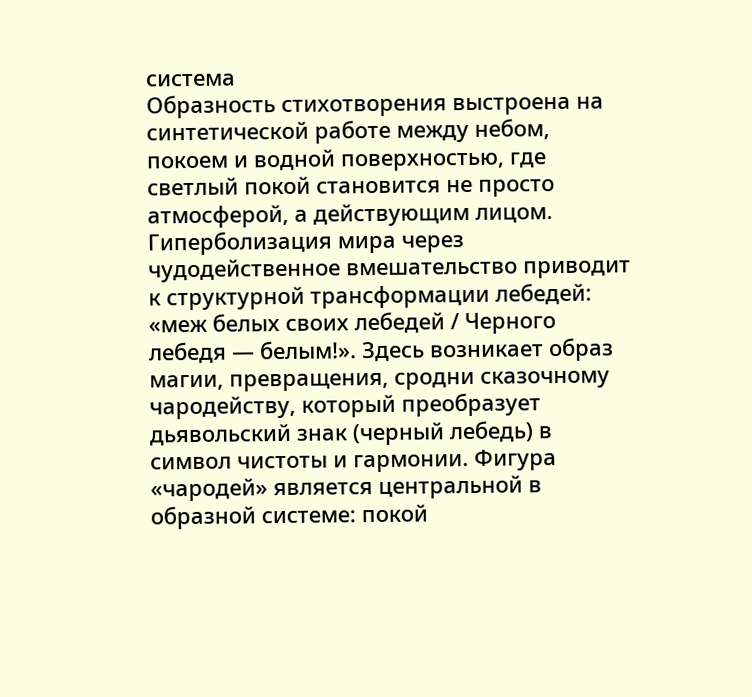система
Образность стихотворения выстроена на синтетической работе между небом, покоем и водной поверхностью, где светлый покой становится не просто атмосферой, а действующим лицом. Гиперболизация мира через чудодейственное вмешательство приводит к структурной трансформации лебедей: «меж белых своих лебедей / Черного лебедя — белым!». Здесь возникает образ магии, превращения, сродни сказочному чародейству, который преобразует дьявольский знак (черный лебедь) в символ чистоты и гармонии. Фигура «чародей» является центральной в образной системе: покой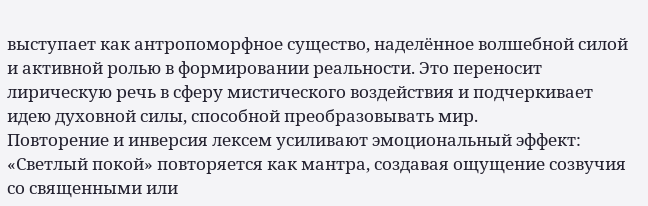выступает как антропоморфное существо, наделённое волшебной силой и активной ролью в формировании реальности. Это переносит лирическую речь в сферу мистического воздействия и подчеркивает идею духовной силы, способной преобразовывать мир.
Повторение и инверсия лексем усиливают эмоциональный эффект: «Светлый покой» повторяется как мантра, создавая ощущение созвучия со священными или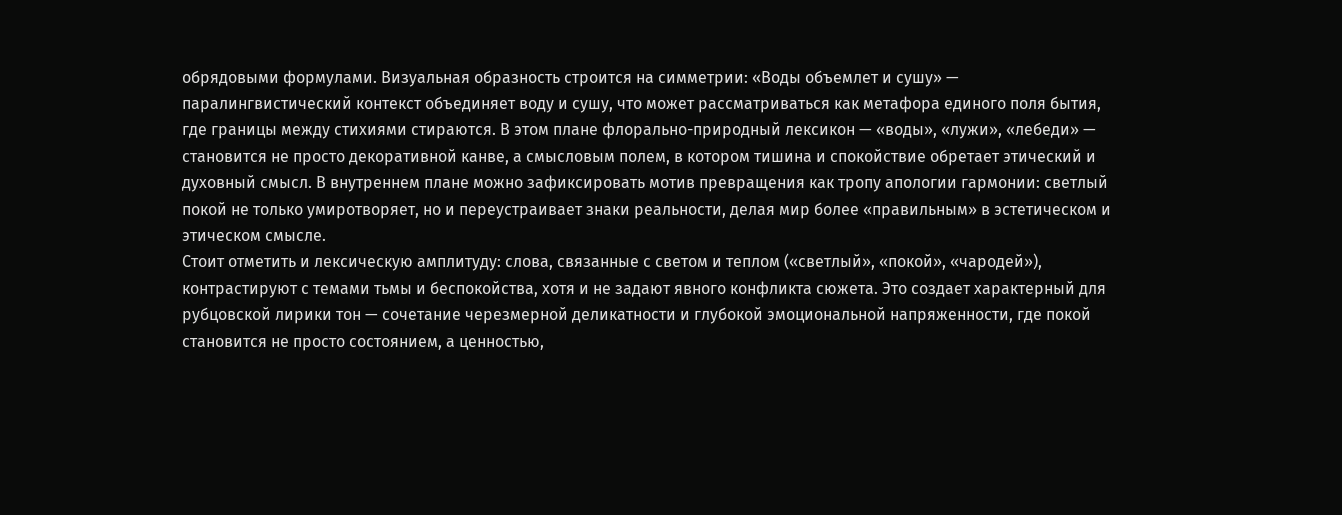обрядовыми формулами. Визуальная образность строится на симметрии: «Воды объемлет и сушу» — паралингвистический контекст объединяет воду и сушу, что может рассматриваться как метафора единого поля бытия, где границы между стихиями стираются. В этом плане флорально-природный лексикон — «воды», «лужи», «лебеди» — становится не просто декоративной канве, а смысловым полем, в котором тишина и спокойствие обретает этический и духовный смысл. В внутреннем плане можно зафиксировать мотив превращения как тропу апологии гармонии: светлый покой не только умиротворяет, но и переустраивает знаки реальности, делая мир более «правильным» в эстетическом и этическом смысле.
Стоит отметить и лексическую амплитуду: слова, связанные с светом и теплом («светлый», «покой», «чародей»), контрастируют с темами тьмы и беспокойства, хотя и не задают явного конфликта сюжета. Это создает характерный для рубцовской лирики тон — сочетание черезмерной деликатности и глубокой эмоциональной напряженности, где покой становится не просто состоянием, а ценностью,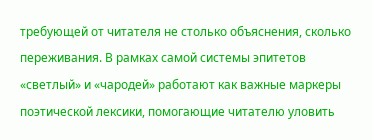требующей от читателя не столько объяснения, сколько переживания. В рамках самой системы эпитетов «светлый» и «чародей» работают как важные маркеры поэтической лексики, помогающие читателю уловить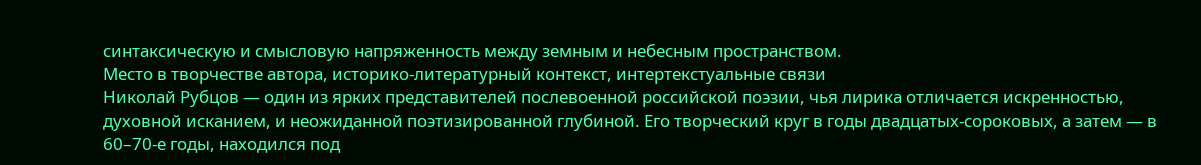синтаксическую и смысловую напряженность между земным и небесным пространством.
Место в творчестве автора, историко-литературный контекст, интертекстуальные связи
Николай Рубцов — один из ярких представителей послевоенной российской поэзии, чья лирика отличается искренностью, духовной исканием, и неожиданной поэтизированной глубиной. Его творческий круг в годы двадцатых-сороковых, а затем — в 60–70-е годы, находился под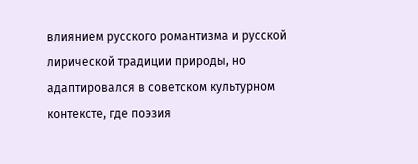влиянием русского романтизма и русской лирической традиции природы, но адаптировался в советском культурном контексте, где поэзия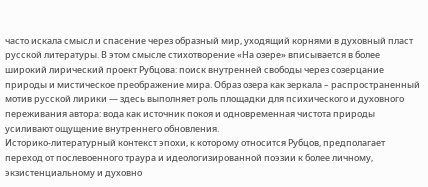часто искала смысл и спасение через образный мир, уходящий корнями в духовный пласт русской литературы. В этом смысле стихотворение «На озере» вписывается в более широкий лирический проект Рубцова: поиск внутренней свободы через созерцание природы и мистическое преображение мира. Образ озера как зеркала – распространенный мотив русской лирики — здесь выполняет роль площадки для психического и духовного переживания автора: вода как источник покоя и одновременная чистота природы усиливают ощущение внутреннего обновления.
Историко-литературный контекст эпохи, к которому относится Рубцов, предполагает переход от послевоенного траура и идеологизированной поэзии к более личному, экзистенциальному и духовно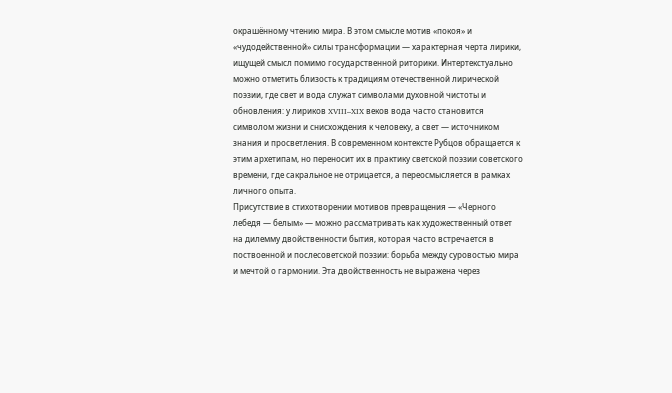окрашённому чтению мира. В этом смысле мотив «покоя» и «чудодейственной» силы трансформации — характерная черта лирики, ищущей смысл помимо государственной риторики. Интертекстуально можно отметить близость к традициям отечественной лирической поэзии, где свет и вода служат символами духовной чистоты и обновления: у лириков XVIII–XIX веков вода часто становится символом жизни и снисхождения к человеку, а свет — источником знания и просветления. В современном контексте Рубцов обращается к этим архетипам, но переносит их в практику светской поэзии советского времени, где сакральное не отрицается, а переосмысляется в рамках личного опыта.
Присутствие в стихотворении мотивов превращения — «Черного лебедя — белым» — можно рассматривать как художественный ответ на дилемму двойственности бытия, которая часто встречается в поствоенной и послесоветской поэзии: борьба между суровостью мира и мечтой о гармонии. Эта двойственность не выражена через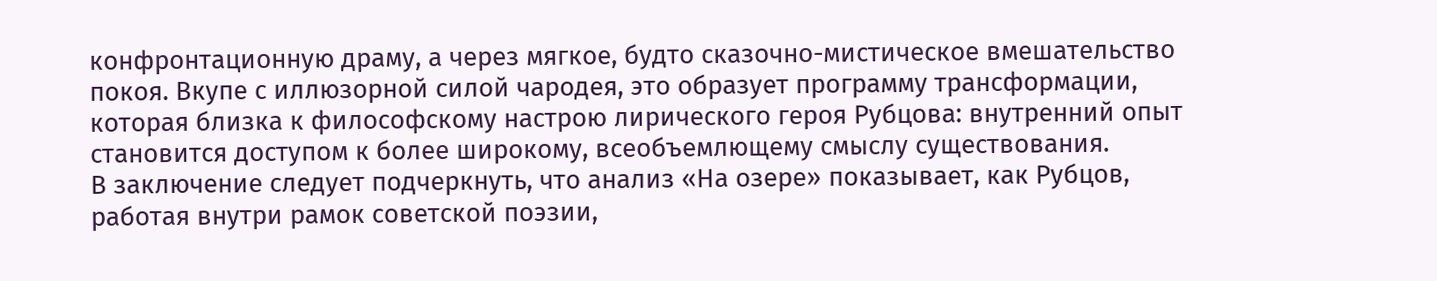конфронтационную драму, а через мягкое, будто сказочно-мистическое вмешательство покоя. Вкупе с иллюзорной силой чародея, это образует программу трансформации, которая близка к философскому настрою лирического героя Рубцова: внутренний опыт становится доступом к более широкому, всеобъемлющему смыслу существования.
В заключение следует подчеркнуть, что анализ «На озере» показывает, как Рубцов, работая внутри рамок советской поэзии,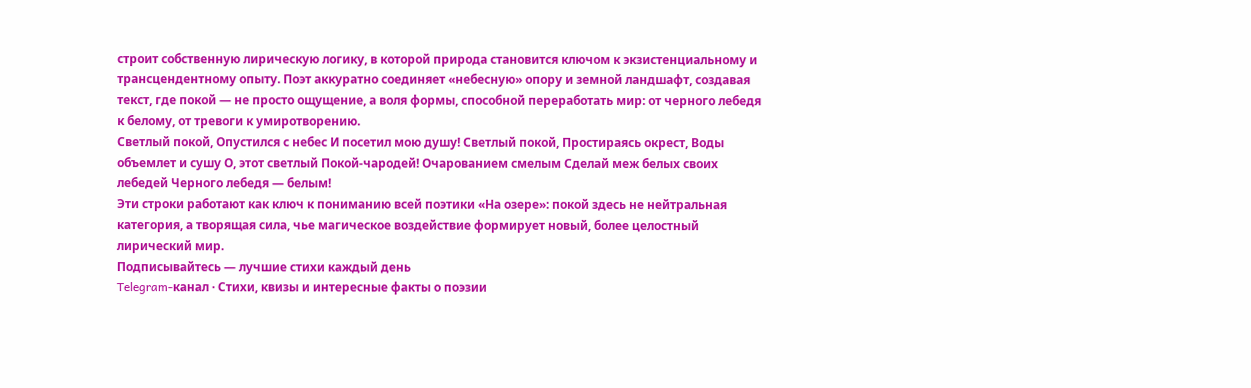строит собственную лирическую логику, в которой природа становится ключом к экзистенциальному и трансцендентному опыту. Поэт аккуратно соединяет «небесную» опору и земной ландшафт, создавая текст, где покой — не просто ощущение, а воля формы, способной переработать мир: от черного лебедя к белому, от тревоги к умиротворению.
Светлый покой, Опустился с небес И посетил мою душу! Светлый покой, Простираясь окрест, Воды объемлет и сушу О, этот светлый Покой-чародей! Очарованием смелым Сделай меж белых своих лебедей Черного лебедя — белым!
Эти строки работают как ключ к пониманию всей поэтики «На озере»: покой здесь не нейтральная категория, а творящая сила, чье магическое воздействие формирует новый, более целостный лирический мир.
Подписывайтесь — лучшие стихи каждый день
Telegram-канал · Стихи, квизы и интересные факты о поэзии